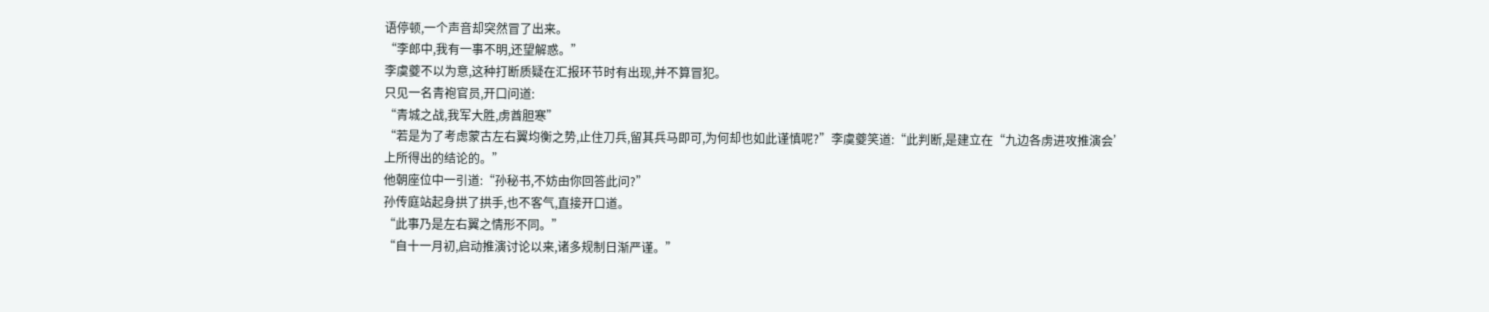语停顿,一个声音却突然冒了出来。
“李郎中,我有一事不明,还望解惑。”
李虞夔不以为意,这种打断质疑在汇报环节时有出现,并不算冒犯。
只见一名青袍官员,开口问道:
“青城之战,我军大胜,虏酋胆寒”
“若是为了考虑蒙古左右翼均衡之势,止住刀兵,留其兵马即可,为何却也如此谨慎呢?”李虞夔笑道:“此判断,是建立在“九边各虏进攻推演会’上所得出的结论的。”
他朝座位中一引道:“孙秘书,不妨由你回答此问?”
孙传庭站起身拱了拱手,也不客气,直接开口道。
“此事乃是左右翼之情形不同。”
“自十一月初,启动推演讨论以来,诸多规制日渐严谨。”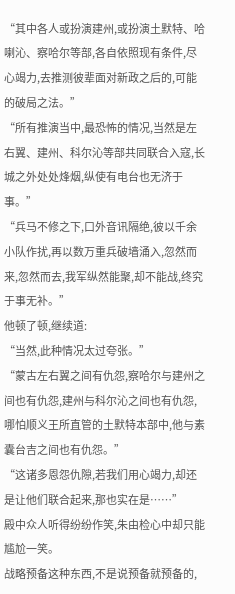“其中各人或扮演建州,或扮演土默特、哈喇沁、察哈尔等部,各自依照现有条件,尽心竭力,去推测彼辈面对新政之后的,可能的破局之法。”
“所有推演当中,最恐怖的情况,当然是左右翼、建州、科尔沁等部共同联合入寇,长城之外处处烽烟,纵使有电台也无济于事。”
“兵马不修之下,口外音讯隔绝,彼以千余小队作扰,再以数万重兵破墙涌入,忽然而来,忽然而去,我军纵然能聚,却不能战,终究于事无补。”
他顿了顿,继续道:
“当然,此种情况太过夸张。”
“蒙古左右翼之间有仇怨,察哈尔与建州之间也有仇怨,建州与科尔沁之间也有仇怨,哪怕顺义王所直管的土默特本部中,他与素囊台吉之间也有仇怨。”
“这诸多恩怨仇隙,若我们用心竭力,却还是让他们联合起来,那也实在是……”
殿中众人听得纷纷作笑,朱由检心中却只能尴尬一笑。
战略预备这种东西,不是说预备就预备的,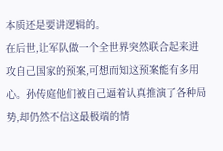本质还是要讲逻辑的。
在后世,让军队做一个全世界突然联合起来进攻自己国家的预案,可想而知这预案能有多用心。孙传庭他们被自己逼着认真推演了各种局势,却仍然不信这最极端的情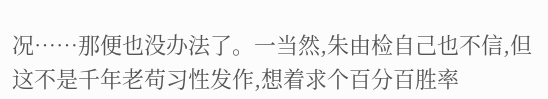况……那便也没办法了。一当然,朱由检自己也不信,但这不是千年老苟习性发作,想着求个百分百胜率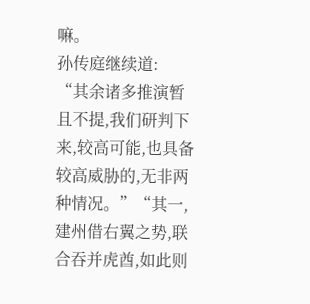嘛。
孙传庭继续道:
“其余诸多推演暂且不提,我们研判下来,较高可能,也具备较高威胁的,无非两种情况。”“其一,建州借右翼之势,联合吞并虎酋,如此则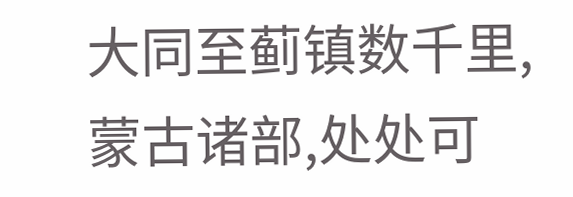大同至蓟镇数千里,蒙古诸部,处处可